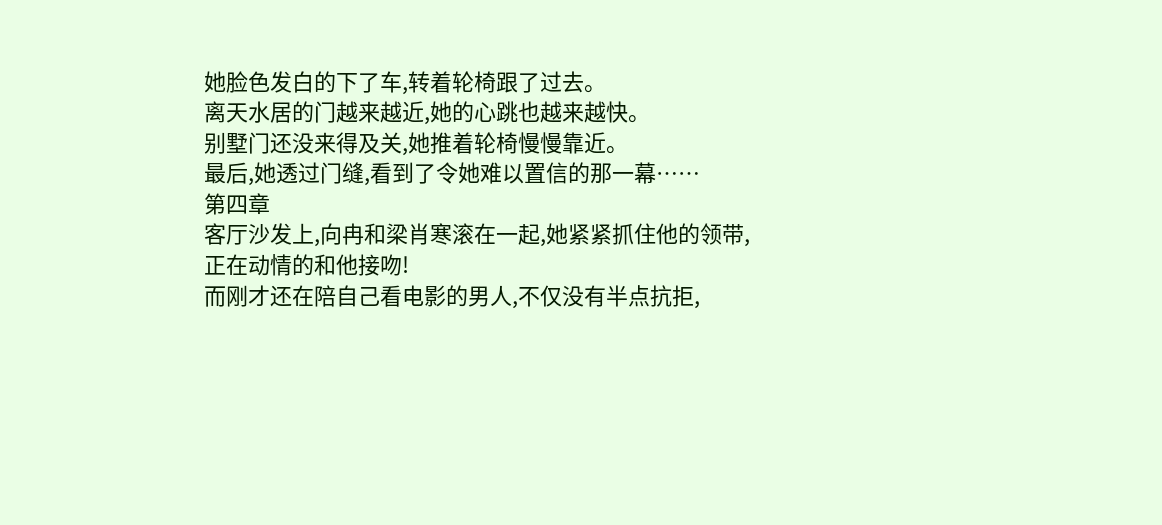她脸色发白的下了车,转着轮椅跟了过去。
离天水居的门越来越近,她的心跳也越来越快。
别墅门还没来得及关,她推着轮椅慢慢靠近。
最后,她透过门缝,看到了令她难以置信的那一幕……
第四章
客厅沙发上,向冉和梁肖寒滚在一起,她紧紧抓住他的领带,正在动情的和他接吻!
而刚才还在陪自己看电影的男人,不仅没有半点抗拒,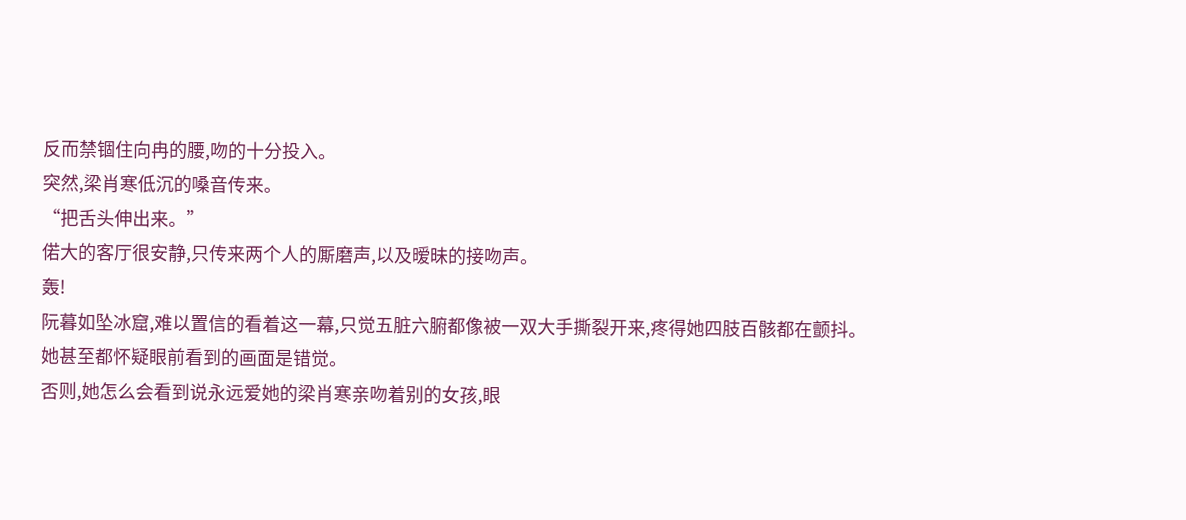反而禁锢住向冉的腰,吻的十分投入。
突然,梁肖寒低沉的嗓音传来。
“把舌头伸出来。”
偌大的客厅很安静,只传来两个人的厮磨声,以及暧昧的接吻声。
轰!
阮暮如坠冰窟,难以置信的看着这一幕,只觉五脏六腑都像被一双大手撕裂开来,疼得她四肢百骸都在颤抖。
她甚至都怀疑眼前看到的画面是错觉。
否则,她怎么会看到说永远爱她的梁肖寒亲吻着别的女孩,眼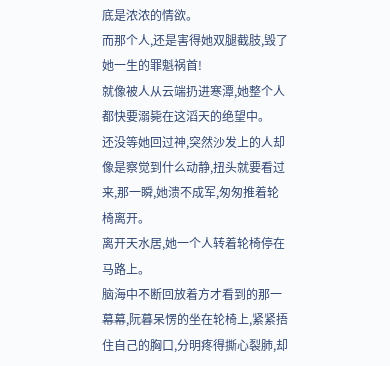底是浓浓的情欲。
而那个人,还是害得她双腿截肢,毁了她一生的罪魁祸首!
就像被人从云端扔进寒潭,她整个人都快要溺毙在这滔天的绝望中。
还没等她回过神,突然沙发上的人却像是察觉到什么动静,扭头就要看过来,那一瞬,她溃不成军,匆匆推着轮椅离开。
离开天水居,她一个人转着轮椅停在马路上。
脑海中不断回放着方才看到的那一幕幕,阮暮呆愣的坐在轮椅上,紧紧捂住自己的胸口,分明疼得撕心裂肺,却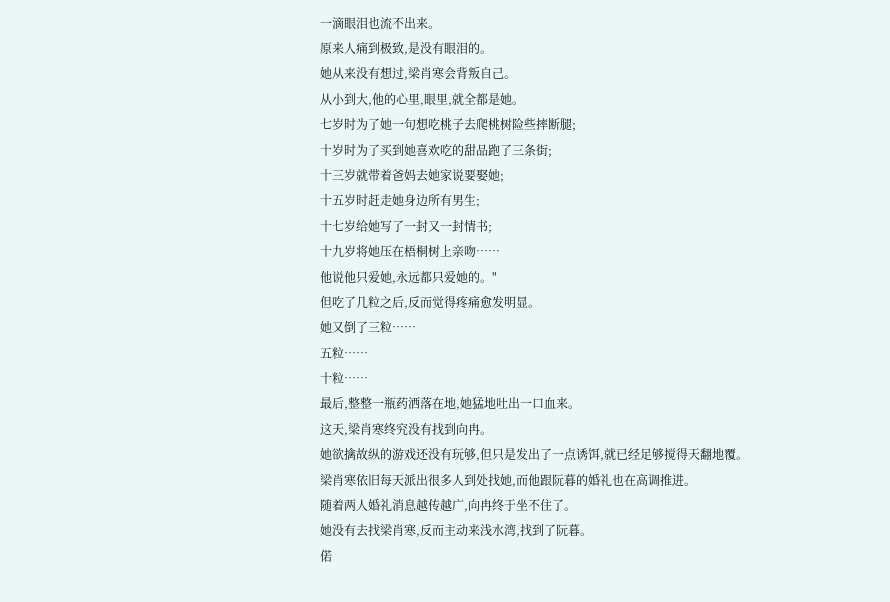一滴眼泪也流不出来。
原来人痛到极致,是没有眼泪的。
她从来没有想过,梁肖寒会背叛自己。
从小到大,他的心里,眼里,就全都是她。
七岁时为了她一句想吃桃子去爬桃树险些摔断腿;
十岁时为了买到她喜欢吃的甜品跑了三条街;
十三岁就带着爸妈去她家说要娶她;
十五岁时赶走她身边所有男生;
十七岁给她写了一封又一封情书;
十九岁将她压在梧桐树上亲吻……
他说他只爱她,永远都只爱她的。"
但吃了几粒之后,反而觉得疼痛愈发明显。
她又倒了三粒……
五粒……
十粒……
最后,整整一瓶药洒落在地,她猛地吐出一口血来。
这天,梁肖寒终究没有找到向冉。
她欲擒故纵的游戏还没有玩够,但只是发出了一点诱饵,就已经足够搅得天翻地覆。
梁肖寒依旧每天派出很多人到处找她,而他跟阮暮的婚礼也在高调推进。
随着两人婚礼消息越传越广,向冉终于坐不住了。
她没有去找梁肖寒,反而主动来浅水湾,找到了阮暮。
偌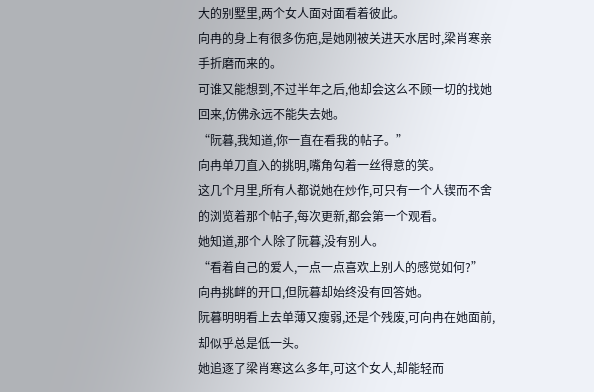大的别墅里,两个女人面对面看着彼此。
向冉的身上有很多伤疤,是她刚被关进天水居时,梁肖寒亲手折磨而来的。
可谁又能想到,不过半年之后,他却会这么不顾一切的找她回来,仿佛永远不能失去她。
“阮暮,我知道,你一直在看我的帖子。”
向冉单刀直入的挑明,嘴角勾着一丝得意的笑。
这几个月里,所有人都说她在炒作,可只有一个人锲而不舍的浏览着那个帖子,每次更新,都会第一个观看。
她知道,那个人除了阮暮,没有别人。
“看着自己的爱人,一点一点喜欢上别人的感觉如何?”
向冉挑衅的开口,但阮暮却始终没有回答她。
阮暮明明看上去单薄又瘦弱,还是个残废,可向冉在她面前,却似乎总是低一头。
她追逐了梁肖寒这么多年,可这个女人,却能轻而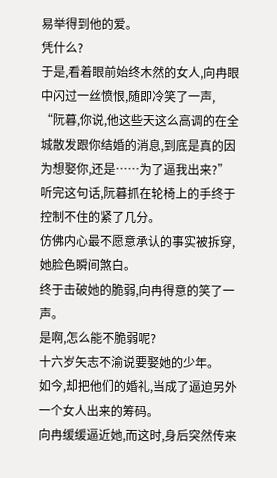易举得到他的爱。
凭什么?
于是,看着眼前始终木然的女人,向冉眼中闪过一丝愤恨,随即冷笑了一声,
“阮暮,你说,他这些天这么高调的在全城散发跟你结婚的消息,到底是真的因为想娶你,还是……为了逼我出来?”
听完这句话,阮暮抓在轮椅上的手终于控制不住的紧了几分。
仿佛内心最不愿意承认的事实被拆穿,她脸色瞬间煞白。
终于击破她的脆弱,向冉得意的笑了一声。
是啊,怎么能不脆弱呢?
十六岁矢志不渝说要娶她的少年。
如今,却把他们的婚礼,当成了逼迫另外一个女人出来的筹码。
向冉缓缓逼近她,而这时,身后突然传来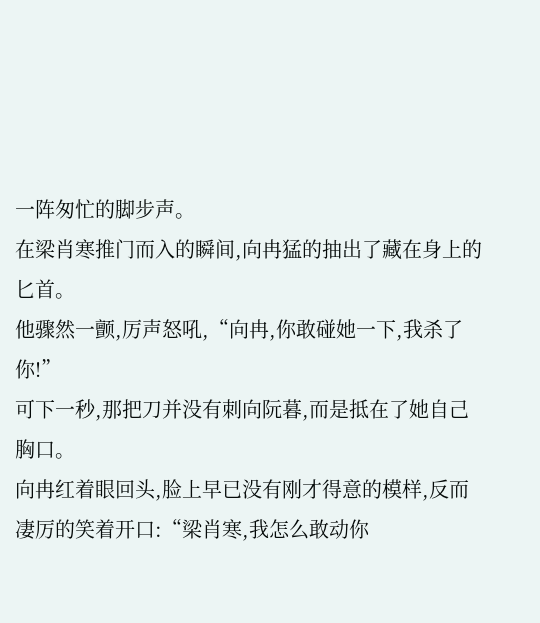一阵匆忙的脚步声。
在梁肖寒推门而入的瞬间,向冉猛的抽出了藏在身上的匕首。
他骤然一颤,厉声怒吼,“向冉,你敢碰她一下,我杀了你!”
可下一秒,那把刀并没有刺向阮暮,而是抵在了她自己胸口。
向冉红着眼回头,脸上早已没有刚才得意的模样,反而凄厉的笑着开口:“梁肖寒,我怎么敢动你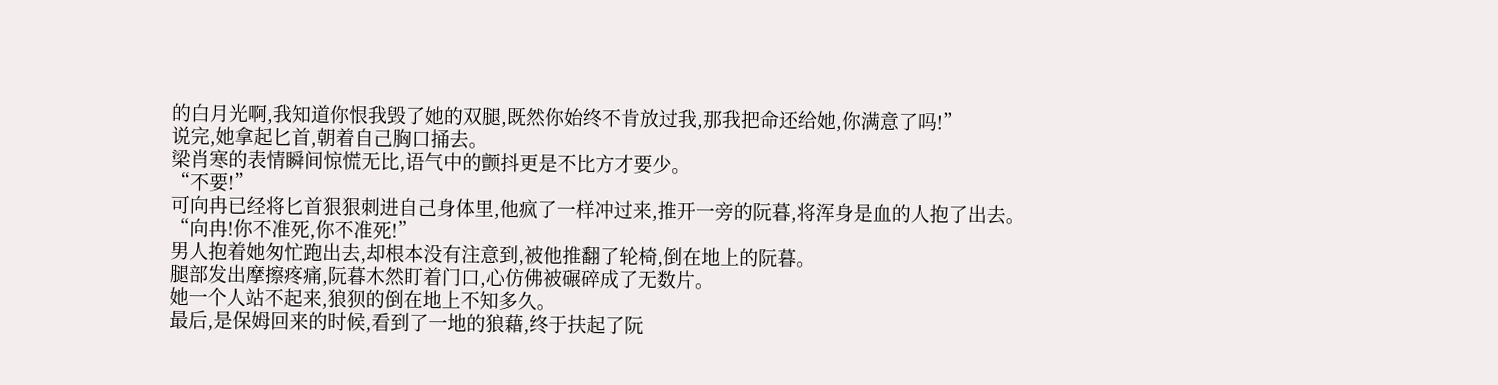的白月光啊,我知道你恨我毁了她的双腿,既然你始终不肯放过我,那我把命还给她,你满意了吗!”
说完,她拿起匕首,朝着自己胸口捅去。
梁肖寒的表情瞬间惊慌无比,语气中的颤抖更是不比方才要少。
“不要!”
可向冉已经将匕首狠狠刺进自己身体里,他疯了一样冲过来,推开一旁的阮暮,将浑身是血的人抱了出去。
“向冉!你不准死,你不准死!”
男人抱着她匆忙跑出去,却根本没有注意到,被他推翻了轮椅,倒在地上的阮暮。
腿部发出摩擦疼痛,阮暮木然盯着门口,心仿佛被碾碎成了无数片。
她一个人站不起来,狼狈的倒在地上不知多久。
最后,是保姆回来的时候,看到了一地的狼藉,终于扶起了阮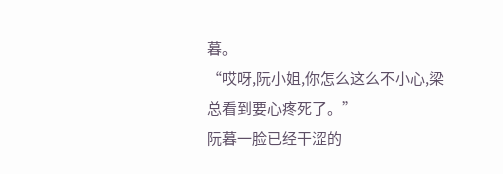暮。
“哎呀,阮小姐,你怎么这么不小心,梁总看到要心疼死了。”
阮暮一脸已经干涩的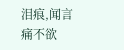泪痕,闻言痛不欲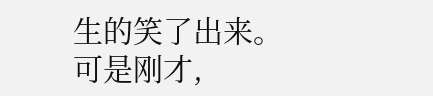生的笑了出来。
可是刚才,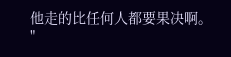他走的比任何人都要果决啊。
"